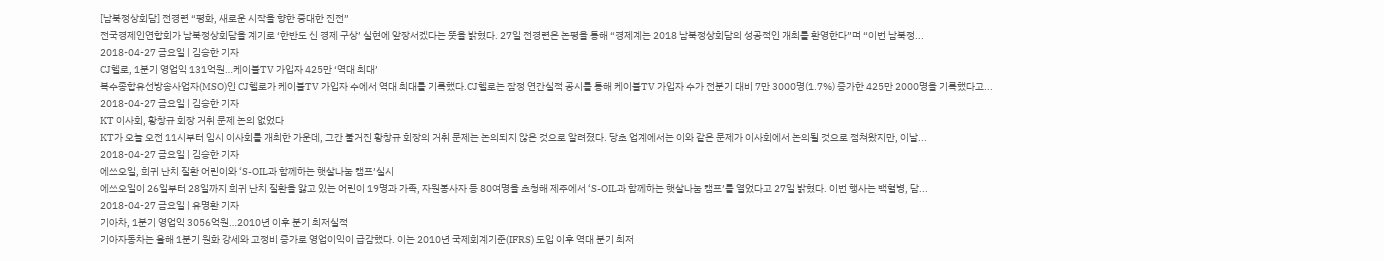[남북정상회담] 전경련 “평화, 새로운 시작을 향한 중대한 진전”
전국경제인연합회가 남북정상회담을 계기로 ‘한반도 신 경제 구상’ 실현에 앞장서겠다는 뜻을 밝혔다. 27일 전경련은 논평을 통해 “경제계는 2018 남북정상회담의 성공적인 개최를 환영한다”며 “이번 남북정...
2018-04-27 금요일 | 김승한 기자
CJ헬로, 1분기 영업익 131억원…케이블TV 가입자 425만 ‘역대 최대’
복수종합유선방송사업자(MSO)인 CJ헬로가 케이블TV 가입자 수에서 역대 최대를 기록했다.CJ헬로는 잠정 연간실적 공시를 통해 케이블TV 가입자 수가 전분기 대비 7만 3000명(1.7%) 증가한 425만 2000명을 기록했다고...
2018-04-27 금요일 | 김승한 기자
KT 이사회, 황창규 회장 거취 문제 논의 없었다
KT가 오늘 오전 11시부터 임시 이사회를 개최한 가운데, 그간 불거진 황창규 회장의 거취 문제는 논의되지 않은 것으로 알려졌다. 당초 업계에서는 이와 같은 문제가 이사회에서 논의될 것으로 점쳐왔지만, 이날...
2018-04-27 금요일 | 김승한 기자
에쓰오일, 희귀 난치 질환 어린이와 ‘S-OIL과 함께하는 햇살나눔 캠프’실시
에쓰오일이 26일부터 28일까지 희귀 난치 질환을 앓고 있는 어린이 19명과 가족, 자원봉사자 등 80여명을 초청해 제주에서 ‘S-OIL과 함께하는 햇살나눔 캠프’를 열었다고 27일 밝혔다. 이번 행사는 백혈병, 담...
2018-04-27 금요일 | 유명환 기자
기아차, 1분기 영업익 3056억원…2010년 이후 분기 최저실적
기아자동차는 올해 1분기 원화 강세와 고정비 증가로 영업이익이 급감했다. 이는 2010년 국제회계기준(IFRS) 도입 이후 역대 분기 최저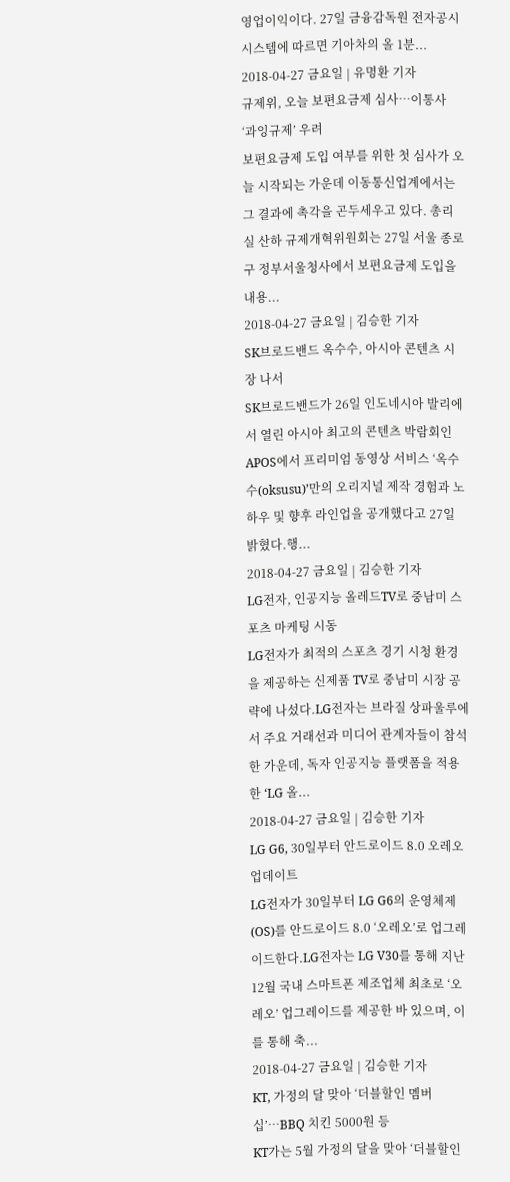영업이익이다. 27일 금융감독원 전자공시시스템에 따르면 기아차의 올 1분...
2018-04-27 금요일 | 유명환 기자
규제위, 오늘 보편요금제 심사…이통사 ‘과잉규제’ 우려
보편요금제 도입 여부를 위한 첫 심사가 오늘 시작되는 가운데 이동통신업계에서는 그 결과에 촉각을 곤두세우고 있다. 총리실 산하 규제개혁위원회는 27일 서울 종로구 정부서울청사에서 보편요금제 도입을 내용...
2018-04-27 금요일 | 김승한 기자
SK브로드밴드 옥수수, 아시아 콘텐츠 시장 나서
SK브로드밴드가 26일 인도네시아 발리에서 열린 아시아 최고의 콘텐츠 박람회인 APOS에서 프리미엄 동영상 서비스 ‘옥수수(oksusu)’만의 오리지널 제작 경험과 노하우 및 향후 라인업을 공개했다고 27일 밝혔다.행...
2018-04-27 금요일 | 김승한 기자
LG전자, 인공지능 올레드TV로 중남미 스포츠 마케팅 시동
LG전자가 최적의 스포츠 경기 시청 환경을 제공하는 신제품 TV로 중남미 시장 공략에 나섰다.LG전자는 브라질 상파울루에서 주요 거래선과 미디어 관계자들이 참석한 가운데, 독자 인공지능 플랫폼을 적용한 ‘LG 올...
2018-04-27 금요일 | 김승한 기자
LG G6, 30일부터 안드로이드 8.0 오레오 업데이트
LG전자가 30일부터 LG G6의 운영체제(OS)를 안드로이드 8.0 ‘오레오’로 업그레이드한다.LG전자는 LG V30를 통해 지난 12월 국내 스마트폰 제조업체 최초로 ‘오레오’ 업그레이드를 제공한 바 있으며, 이를 통해 축...
2018-04-27 금요일 | 김승한 기자
KT, 가정의 달 맞아 ‘더블할인 멤버십’…BBQ 치킨 5000원 등
KT가는 5월 가정의 달을 맞아 ‘더블할인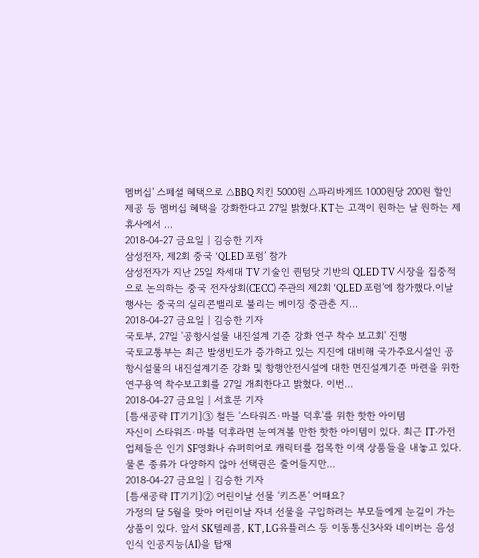멤버십’ 스페셜 혜택으로 △BBQ 치킨 5000원 △파리바게뜨 1000원당 200원 할인 제공 등 멤버십 혜택을 강화한다고 27일 밝혔다.KT는 고객이 원하는 날 원하는 제휴사에서 ...
2018-04-27 금요일 | 김승한 기자
삼성전자, 제2회 중국 ‘QLED 포럼’ 참가
삼성전자가 지난 25일 차세대 TV 기술인 퀀텀닷 기반의 QLED TV 시장을 집중적으로 논의하는 중국 전자상회(CECC) 주관의 제2회 ‘QLED 포럼’에 참가했다.이날 행사는 중국의 실리콘밸리로 불리는 베이징 중관춘 지...
2018-04-27 금요일 | 김승한 기자
국토부, 27일 '공항시설물 내진설계 기준 강화 연구 착수 보고회' 진행
국토교통부는 최근 발생빈도가 증가하고 있는 지진에 대비해 국가주요시설인 공항시설물의 내진설계기준 강화 및 항행안전시설에 대한 면진설계기준 마련을 위한 연구용역 착수보고회를 27일 개최한다고 밝혔다. 이번...
2018-04-27 금요일 | 서효문 기자
[틈새공략 IT기기]③ 철든 ‘스타워즈·마블 덕후’를 위한 핫한 아이템
자신이 스타워즈·마블 덕후라면 눈여겨볼 만한 핫한 아이템이 있다. 최근 IT·가전업체들은 인기 SF영화나 슈퍼히어로 캐릭터를 접목한 이색 상품들을 내놓고 있다. 물론 종류가 다양하지 않아 선택권은 줄어들지만...
2018-04-27 금요일 | 김승한 기자
[틈새공략 IT기기]② 어린이날 선물 ‘키즈폰’ 어때요?
가정의 달 5월을 맞아 어린이날 자녀 선물을 구입하려는 부모들에게 눈길이 가는 상품이 있다. 앞서 SK텔레콤, KT, LG유플러스 등 이동통신3사와 네이버는 음성인식 인공지능(AI)을 탑재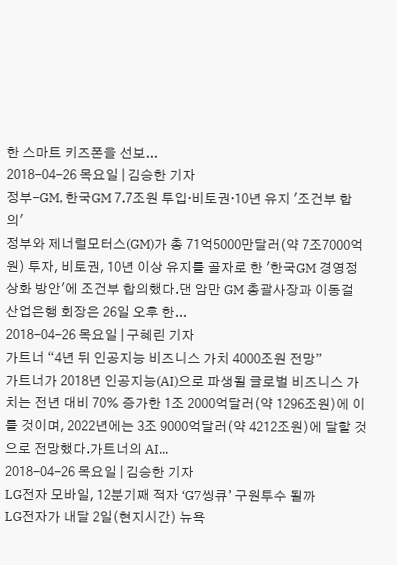한 스마트 키즈폰을 선보...
2018-04-26 목요일 | 김승한 기자
정부-GM, 한국GM 7.7조원 투입·비토권·10년 유지 '조건부 합의'
정부와 제너럴모터스(GM)가 총 71억5000만달러(약 7조7000억원) 투자, 비토권, 10년 이상 유지를 골자로 한 '한국GM 경영정상화 방안'에 조건부 합의했다.댄 암만 GM 총괄사장과 이동걸 산업은행 회장은 26일 오후 한...
2018-04-26 목요일 | 구혜린 기자
가트너 “4년 뒤 인공지능 비즈니스 가치 4000조원 전망”
가트너가 2018년 인공지능(AI)으로 파생될 글로벌 비즈니스 가치는 전년 대비 70% 증가한 1조 2000억달러(약 1296조원)에 이를 것이며, 2022년에는 3조 9000억달러(약 4212조원)에 달할 것으로 전망했다.가트너의 AI...
2018-04-26 목요일 | 김승한 기자
LG전자 모바일, 12분기째 적자 ‘G7씽큐’ 구원투수 될까
LG전자가 내달 2일(현지시간) 뉴욕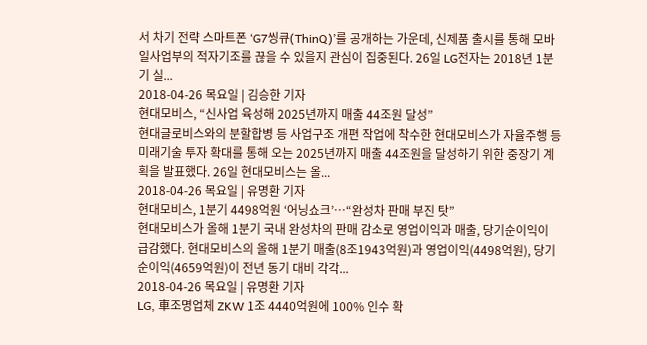서 차기 전략 스마트폰 ‘G7씽큐(ThinQ)’를 공개하는 가운데, 신제품 출시를 통해 모바일사업부의 적자기조를 끊을 수 있을지 관심이 집중된다. 26일 LG전자는 2018년 1분기 실...
2018-04-26 목요일 | 김승한 기자
현대모비스, “신사업 육성해 2025년까지 매출 44조원 달성”
현대글로비스와의 분할합병 등 사업구조 개편 작업에 착수한 현대모비스가 자율주행 등 미래기술 투자 확대를 통해 오는 2025년까지 매출 44조원을 달성하기 위한 중장기 계획을 발표했다. 26일 현대모비스는 올...
2018-04-26 목요일 | 유명환 기자
현대모비스, 1분기 4498억원 ‘어닝쇼크’…“완성차 판매 부진 탓”
현대모비스가 올해 1분기 국내 완성차의 판매 감소로 영업이익과 매출, 당기순이익이 급감했다. 현대모비스의 올해 1분기 매출(8조1943억원)과 영업이익(4498억원), 당기순이익(4659억원)이 전년 동기 대비 각각...
2018-04-26 목요일 | 유명환 기자
LG, 車조명업체 ZKW 1조 4440억원에 100% 인수 확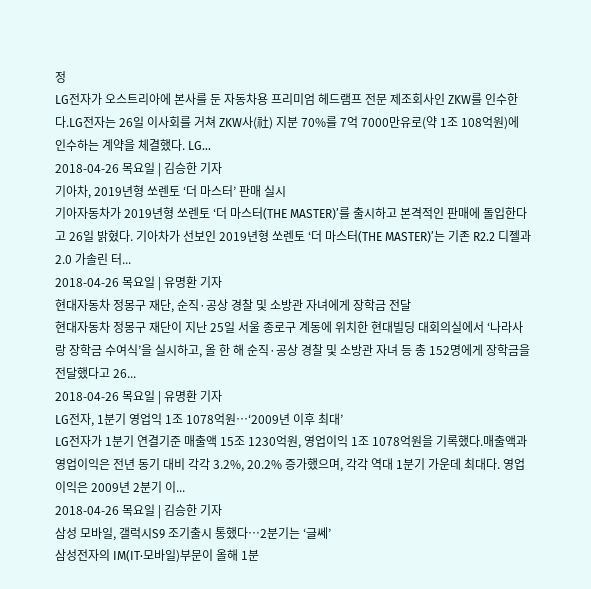정
LG전자가 오스트리아에 본사를 둔 자동차용 프리미엄 헤드램프 전문 제조회사인 ZKW를 인수한다.LG전자는 26일 이사회를 거쳐 ZKW사(社) 지분 70%를 7억 7000만유로(약 1조 108억원)에 인수하는 계약을 체결했다. LG...
2018-04-26 목요일 | 김승한 기자
기아차, 2019년형 쏘렌토 ‘더 마스터’ 판매 실시
기아자동차가 2019년형 쏘렌토 ‘더 마스터(THE MASTER)’를 출시하고 본격적인 판매에 돌입한다고 26일 밝혔다. 기아차가 선보인 2019년형 쏘렌토 ‘더 마스터(THE MASTER)’는 기존 R2.2 디젤과 2.0 가솔린 터...
2018-04-26 목요일 | 유명환 기자
현대자동차 정몽구 재단, 순직·공상 경찰 및 소방관 자녀에게 장학금 전달
현대자동차 정몽구 재단이 지난 25일 서울 종로구 계동에 위치한 현대빌딩 대회의실에서 ‘나라사랑 장학금 수여식’을 실시하고, 올 한 해 순직·공상 경찰 및 소방관 자녀 등 총 152명에게 장학금을 전달했다고 26...
2018-04-26 목요일 | 유명환 기자
LG전자, 1분기 영업익 1조 1078억원…‘2009년 이후 최대’
LG전자가 1분기 연결기준 매출액 15조 1230억원, 영업이익 1조 1078억원을 기록했다.매출액과 영업이익은 전년 동기 대비 각각 3.2%, 20.2% 증가했으며, 각각 역대 1분기 가운데 최대다. 영업이익은 2009년 2분기 이...
2018-04-26 목요일 | 김승한 기자
삼성 모바일, 갤럭시S9 조기출시 통했다…2분기는 ‘글쎄’
삼성전자의 IM(IT·모바일)부문이 올해 1분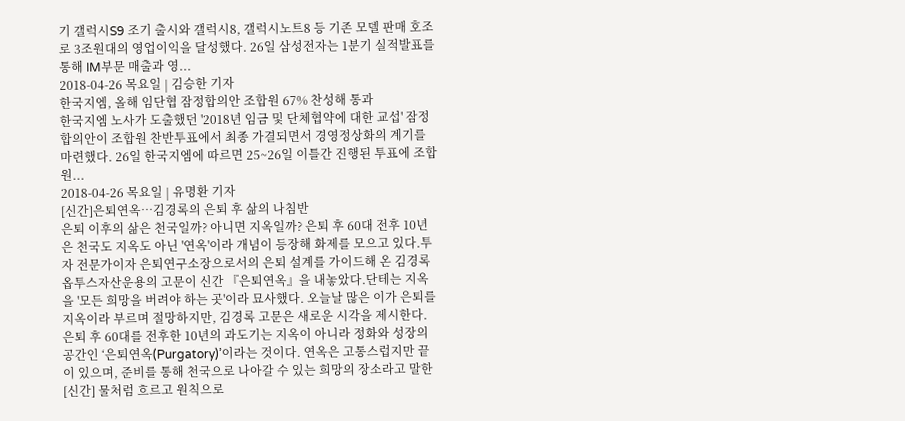기 갤럭시S9 조기 출시와 갤럭시8, 갤럭시노트8 등 기존 모델 판매 호조로 3조원대의 영업이익을 달성했다. 26일 삼성전자는 1분기 실적발표를 통해 IM부문 매출과 영...
2018-04-26 목요일 | 김승한 기자
한국지엠, 올해 임단협 잠정합의안 조합원 67% 찬성해 통과
한국지엠 노사가 도출했던 '2018년 임금 및 단체협약에 대한 교섭' 잠정합의안이 조합원 찬반투표에서 최종 가결되면서 경영정상화의 계기를 마련했다. 26일 한국지엠에 따르면 25~26일 이틀간 진행된 투표에 조합원...
2018-04-26 목요일 | 유명환 기자
[신간]은퇴연옥…김경록의 은퇴 후 삶의 나침반
은퇴 이후의 삶은 천국일까? 아니면 지옥일까? 은퇴 후 60대 전후 10년은 천국도 지옥도 아닌 '연옥'이라 개념이 등장해 화제를 모으고 있다.투자 전문가이자 은퇴연구소장으로서의 은퇴 설계를 가이드해 온 김경록 옵투스자산운용의 고문이 신간 『은퇴연옥』을 내놓았다.단테는 지옥을 '모든 희망을 버려야 하는 곳'이라 묘사했다. 오늘날 많은 이가 은퇴를 지옥이라 부르며 절망하지만, 김경록 고문은 새로운 시각을 제시한다. 은퇴 후 60대를 전후한 10년의 과도기는 지옥이 아니라 정화와 성장의 공간인 ‘은퇴연옥(Purgatory)’이라는 것이다. 연옥은 고통스럽지만 끝이 있으며, 준비를 통해 천국으로 나아갈 수 있는 희망의 장소라고 말한
[신간] 물처럼 흐르고 원칙으로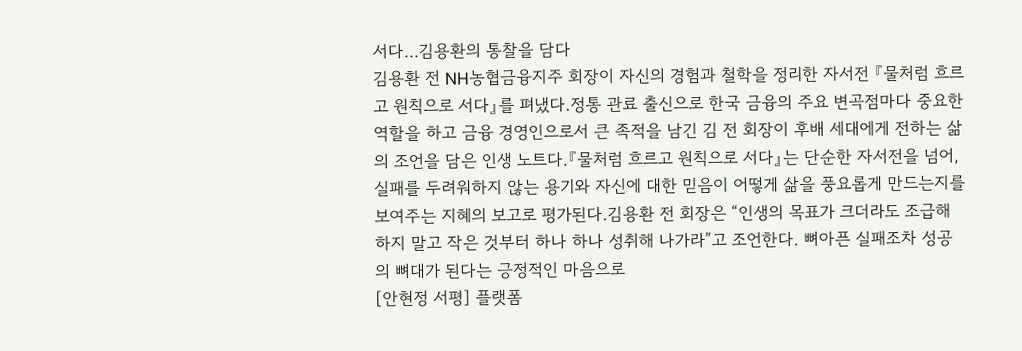서다…김용환의 통찰을 담다
김용환 전 NH농협금융지주 회장이 자신의 경험과 철학을 정리한 자서전 『물처럼 흐르고 원칙으로 서다』를 펴냈다.정통 관료 출신으로 한국 금융의 주요 변곡점마다 중요한 역할을 하고 금융 경영인으로서 큰 족적을 남긴 김 전 회장이 후배 세대에게 전하는 삶의 조언을 담은 인생 노트다.『물처럼 흐르고 원칙으로 서다』는 단순한 자서전을 넘어, 실패를 두려워하지 않는 용기와 자신에 대한 믿음이 어떻게 삶을 풍요롭게 만드는지를 보여주는 지혜의 보고로 평가된다.김용환 전 회장은 “인생의 목표가 크더라도 조급해하지 말고 작은 것부터 하나 하나 성취해 나가라”고 조언한다. 뼈아픈 실패조차 성공의 뼈대가 된다는 긍정적인 마음으로
[안현정 서평] 플랫폼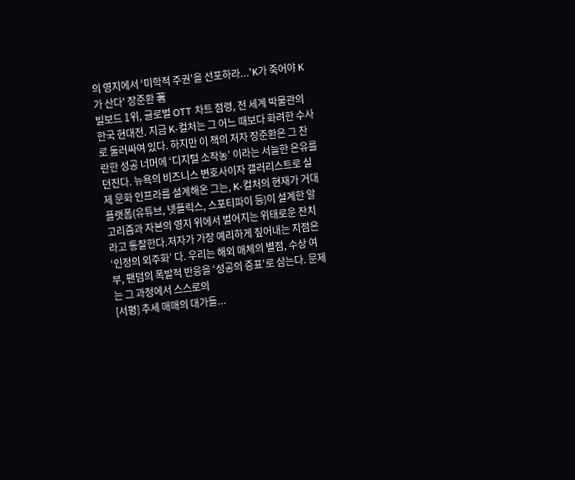의 영지에서 ‘미학적 주권’을 선포하라...'K가 죽어야 K가 산다' 장준환 著
빌보드 1위, 글로벌 OTT 차트 점령, 전 세계 박물관의 한국 현대전. 지금 K-컬처는 그 어느 때보다 화려한 수사로 둘러싸여 있다. 하지만 이 책의 저자 장준환은 그 찬란한 성공 너머에 ‘디지털 소작농’ 이라는 서늘한 은유를 던진다. 뉴욕의 비즈니스 변호사이자 갤러리스트로 실제 문화 인프라를 설계해온 그는, K-컬처의 현재가 거대 플랫폼(유튜브, 넷플릭스, 스포티파이 등)이 설계한 알고리즘과 자본의 영지 위에서 벌어지는 위태로운 잔치라고 통찰한다.저자가 가장 예리하게 짚어내는 지점은 ‘인정의 외주화’ 다. 우리는 해외 매체의 별점, 수상 여부, 팬덤의 폭발적 반응을 ‘성공의 증표’로 삼는다. 문제는 그 과정에서 스스로의
[서평] 추세 매매의 대가들...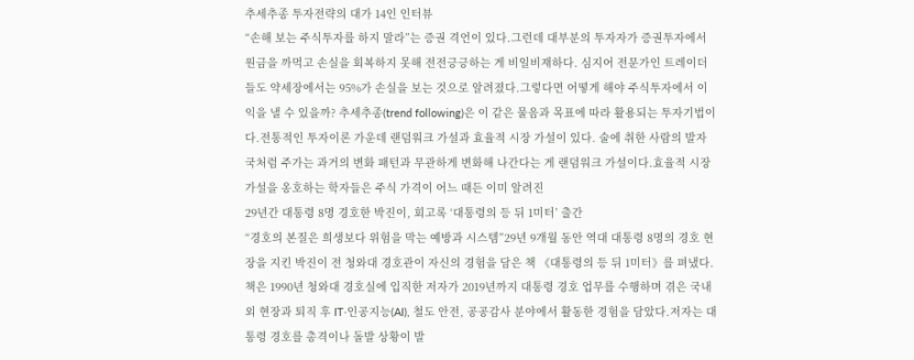추세추종 투자전략의 대가 14인 인터뷰
“손해 보는 주식투자를 하지 말라”는 증권 격언이 있다.그런데 대부분의 투자자가 증권투자에서 원금을 까먹고 손실을 회복하지 못해 전전긍긍하는 게 비일비재하다. 심지어 전문가인 트레이더들도 약세장에서는 95%가 손실을 보는 것으로 알려졌다.그렇다면 어떻게 해야 주식투자에서 이익을 낼 수 있을까? 추세추종(trend following)은 이 같은 물음과 목표에 따라 활용되는 투자기법이다.전통적인 투자이론 가운데 랜덤워크 가설과 효율적 시장 가설이 있다. 술에 취한 사람의 발자국처럼 주가는 과거의 변화 패턴과 무관하게 변화해 나간다는 게 랜덤워크 가설이다.효율적 시장 가설을 옹호하는 학자들은 주식 가격이 어느 때든 이미 알려진
29년간 대통령 8명 경호한 박진이, 회고록 ‘대통령의 등 뒤 1미터’ 출간
“경호의 본질은 희생보다 위험을 막는 예방과 시스템”29년 9개월 동안 역대 대통령 8명의 경호 현장을 지킨 박진이 전 청와대 경호관이 자신의 경험을 담은 책 《대통령의 등 뒤 1미터》를 펴냈다.책은 1990년 청와대 경호실에 입직한 저자가 2019년까지 대통령 경호 업무를 수행하며 겪은 국내외 현장과 퇴직 후 IT·인공지능(AI), 철도 안전, 공공감사 분야에서 활동한 경험을 담았다.저자는 대통령 경호를 총격이나 돌발 상황이 발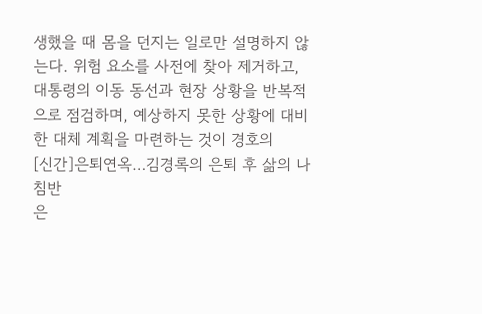생했을 때 몸을 던지는 일로만 설명하지 않는다. 위험 요소를 사전에 찾아 제거하고, 대통령의 이동 동선과 현장 상황을 반복적으로 점검하며, 예상하지 못한 상황에 대비한 대체 계획을 마련하는 것이 경호의
[신간]은퇴연옥…김경록의 은퇴 후 삶의 나침반
은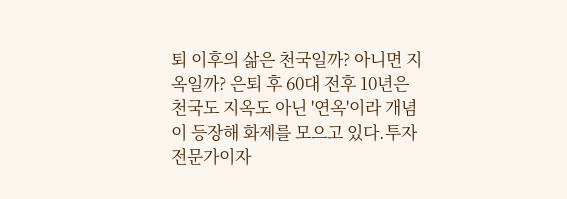퇴 이후의 삶은 천국일까? 아니면 지옥일까? 은퇴 후 60대 전후 10년은 천국도 지옥도 아닌 '연옥'이라 개념이 등장해 화제를 모으고 있다.투자 전문가이자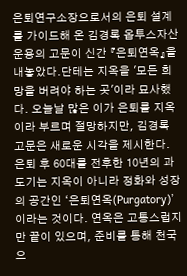은퇴연구소장으로서의 은퇴 설계를 가이드해 온 김경록 옵투스자산운용의 고문이 신간 『은퇴연옥』을 내놓았다.단테는 지옥을 '모든 희망을 버려야 하는 곳'이라 묘사했다. 오늘날 많은 이가 은퇴를 지옥이라 부르며 절망하지만, 김경록 고문은 새로운 시각을 제시한다. 은퇴 후 60대를 전후한 10년의 과도기는 지옥이 아니라 정화와 성장의 공간인 ‘은퇴연옥(Purgatory)’이라는 것이다. 연옥은 고통스럽지만 끝이 있으며, 준비를 통해 천국으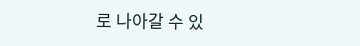로 나아갈 수 있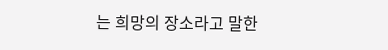는 희망의 장소라고 말한